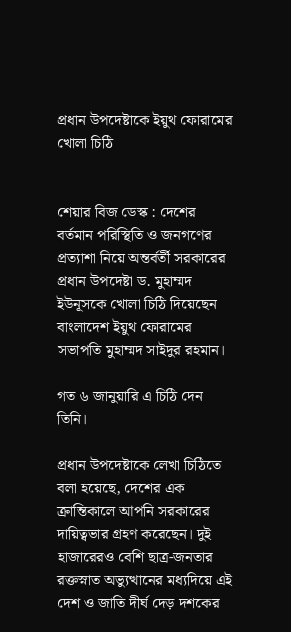প্রধান উপদেষ্টাকে ইয়ুথ ফোরামের খোলা চিঠি


শেয়ার বিজ ডেস্ক : দেশের বর্তমান পরিস্থিতি ও জনগণের প্রত্যাশা নিয়ে অন্তর্বর্তী সরকারের প্রধান উপদেষ্টা ড. মুহাম্মদ ইউনূসকে খোলা চিঠি দিয়েছেন বাংলাদেশ ইয়ুথ ফোরামের সভাপতি মুহাম্মদ সাইদুর রহমান।

গত ৬ জানুয়ারি এ চিঠি দেন তিনি।

প্রধান উপদেষ্টাকে লেখা চিঠিতে বলা হয়েছে, দেশের এক ক্রান্তিকালে আপনি সরকারের দায়িত্বভার গ্রহণ করেছেন। দুই হাজারেরও বেশি ছাত্র-জনতার রক্তস্নাত অভ্যুত্থানের মধ্যদিয়ে এই দেশ ও জাতি দীর্ঘ দেড় দশকের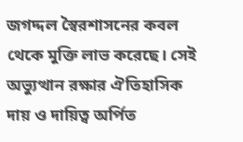জগদ্দল স্বৈরশাসনের কবল থেকে মুক্তি লাভ করেছে। সেই অভ্যুত্থান রক্ষার ঐতিহাসিক দায় ও দায়িত্ব অর্পিত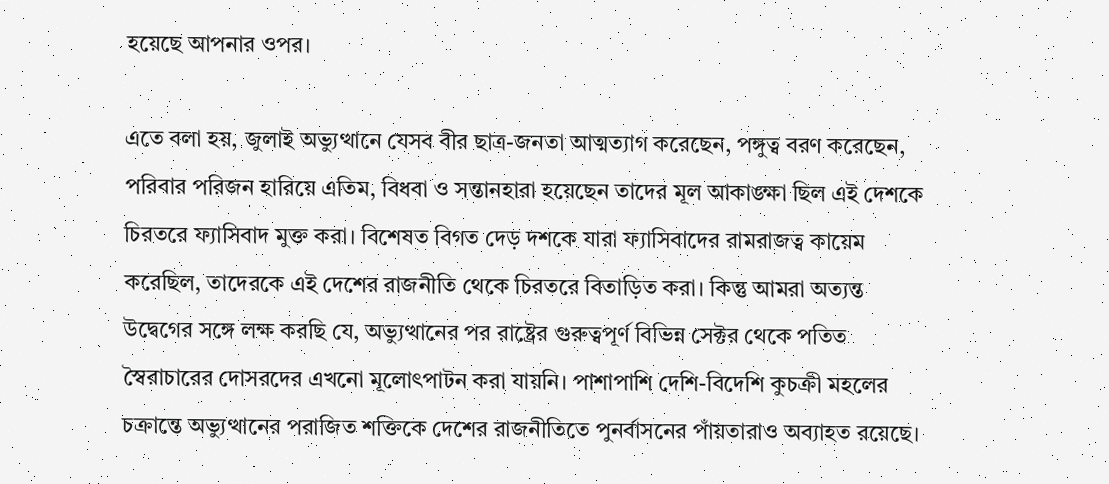হয়েছে আপনার ওপর।

এতে বলা হয়, জুলাই অভ্যুত্থানে যেসব বীর ছাত্র-জনতা আত্মত্যাগ করেছেন, পঙ্গুত্ব বরণ করেছেন, পরিবার পরিজন হারিয়ে এতিম, বিধবা ও সন্তানহারা হয়েছেন তাদের মূল আকাঙ্ক্ষা ছিল এই দেশকে চিরতরে ফ্যাসিবাদ মুক্ত করা। বিশেষত বিগত দেড় দশকে যারা ফ্যাসিবাদের রামরাজত্ব কায়েম করেছিল, তাদেরকে এই দেশের রাজনীতি থেকে চিরতরে বিতাড়িত করা। কিন্তু আমরা অত্যন্ত উদ্বেগের সঙ্গে লক্ষ করছি যে, অভ্যুত্থানের পর রাষ্ট্রের গুরুত্বপূর্ণ বিভিন্ন সেক্টর থেকে পতিত স্বৈরাচারের দোসরদের এখনো মূলোৎপাটন করা যায়নি। পাশাপাশি দেশি-বিদেশি কুচক্রী মহলের চক্রান্তে অভ্যুত্থানের পরাজিত শক্তিকে দেশের রাজনীতিতে পুনর্বাসনের পাঁয়তারাও অব্যাহত রয়েছে।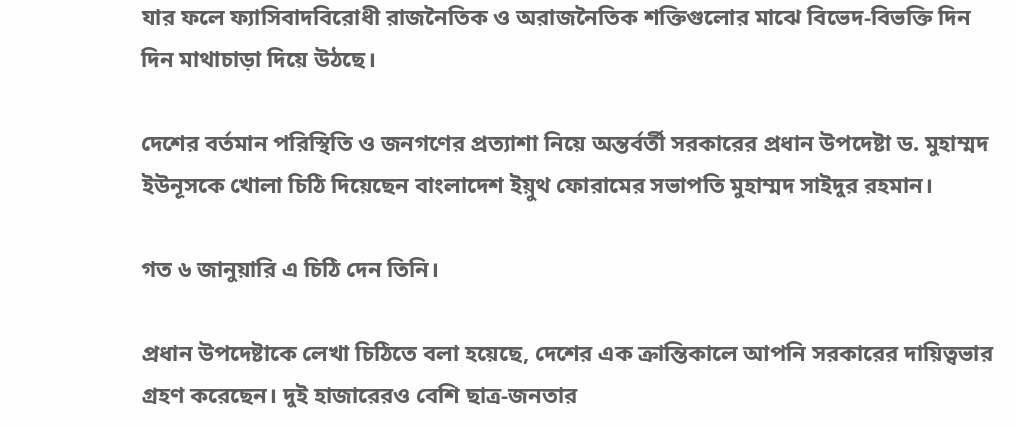যার ফলে ফ্যাসিবাদবিরোধী রাজনৈতিক ও অরাজনৈতিক শক্তিগুলোর মাঝে বিভেদ-বিভক্তি দিন দিন মাথাচাড়া দিয়ে উঠছে।

দেশের বর্তমান পরিস্থিতি ও জনগণের প্রত্যাশা নিয়ে অন্তর্বর্তী সরকারের প্রধান উপদেষ্টা ড. মুহাম্মদ ইউনূসকে খোলা চিঠি দিয়েছেন বাংলাদেশ ইয়ুথ ফোরামের সভাপতি মুহাম্মদ সাইদুর রহমান।

গত ৬ জানুয়ারি এ চিঠি দেন তিনি।

প্রধান উপদেষ্টাকে লেখা চিঠিতে বলা হয়েছে, দেশের এক ক্রান্তিকালে আপনি সরকারের দায়িত্বভার গ্রহণ করেছেন। দুই হাজারেরও বেশি ছাত্র-জনতার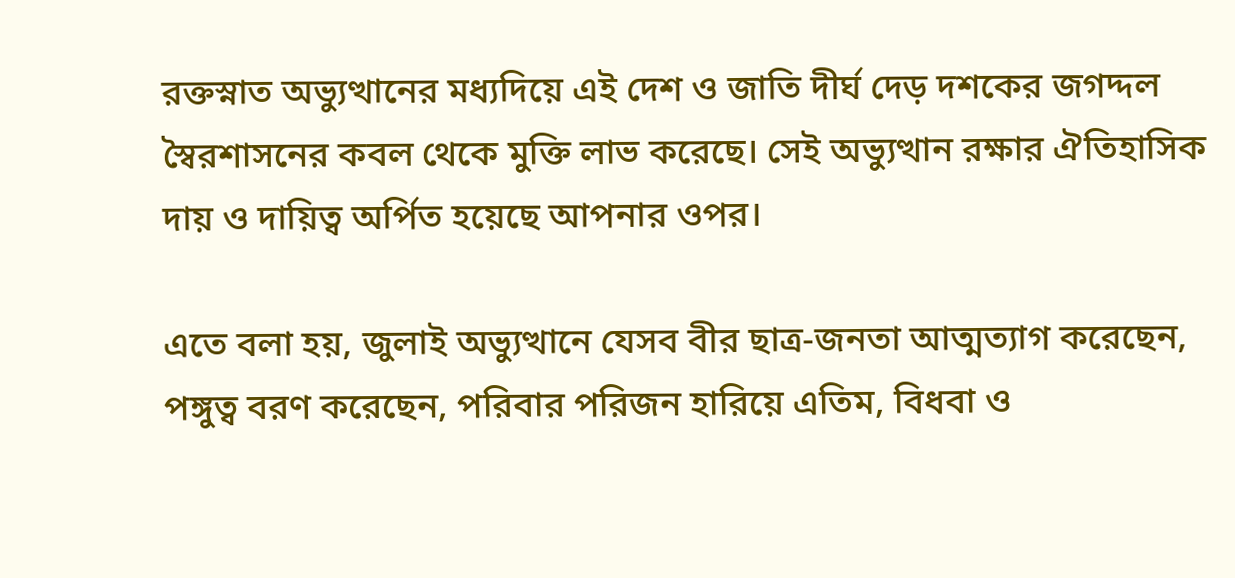রক্তস্নাত অভ্যুত্থানের মধ্যদিয়ে এই দেশ ও জাতি দীর্ঘ দেড় দশকের জগদ্দল স্বৈরশাসনের কবল থেকে মুক্তি লাভ করেছে। সেই অভ্যুত্থান রক্ষার ঐতিহাসিক দায় ও দায়িত্ব অর্পিত হয়েছে আপনার ওপর।

এতে বলা হয়, জুলাই অভ্যুত্থানে যেসব বীর ছাত্র-জনতা আত্মত্যাগ করেছেন, পঙ্গুত্ব বরণ করেছেন, পরিবার পরিজন হারিয়ে এতিম, বিধবা ও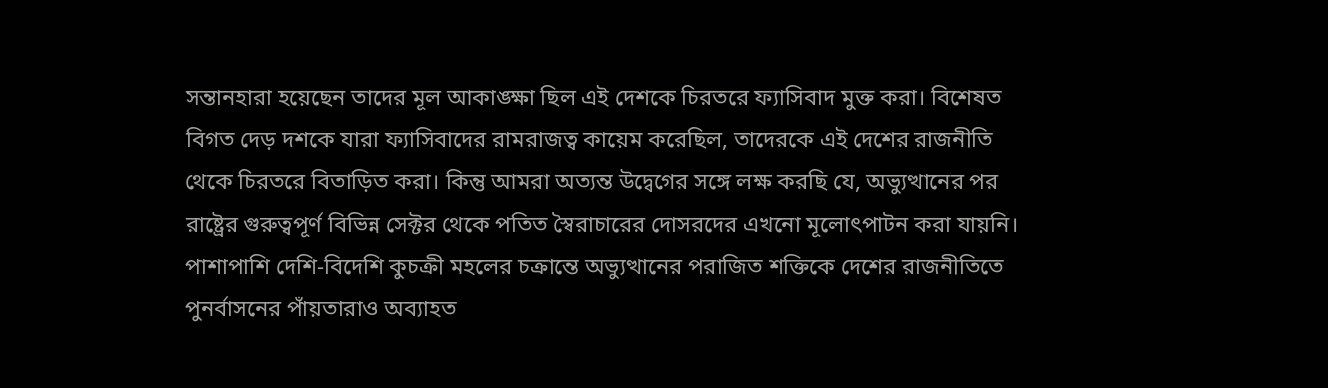সন্তানহারা হয়েছেন তাদের মূল আকাঙ্ক্ষা ছিল এই দেশকে চিরতরে ফ্যাসিবাদ মুক্ত করা। বিশেষত বিগত দেড় দশকে যারা ফ্যাসিবাদের রামরাজত্ব কায়েম করেছিল, তাদেরকে এই দেশের রাজনীতি থেকে চিরতরে বিতাড়িত করা। কিন্তু আমরা অত্যন্ত উদ্বেগের সঙ্গে লক্ষ করছি যে, অভ্যুত্থানের পর রাষ্ট্রের গুরুত্বপূর্ণ বিভিন্ন সেক্টর থেকে পতিত স্বৈরাচারের দোসরদের এখনো মূলোৎপাটন করা যায়নি। পাশাপাশি দেশি-বিদেশি কুচক্রী মহলের চক্রান্তে অভ্যুত্থানের পরাজিত শক্তিকে দেশের রাজনীতিতে পুনর্বাসনের পাঁয়তারাও অব্যাহত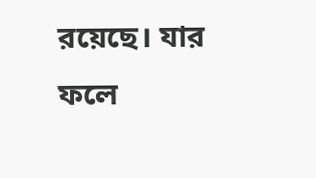রয়েছে। যার ফলে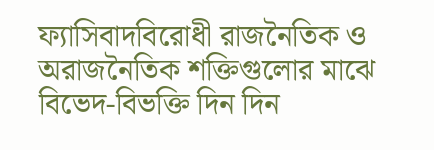ফ্যাসিবাদবিরোধী রাজনৈতিক ও অরাজনৈতিক শক্তিগুলোর মাঝে বিভেদ-বিভক্তি দিন দিন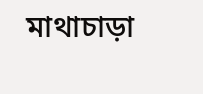মাথাচাড়া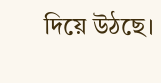দিয়ে উঠছে।